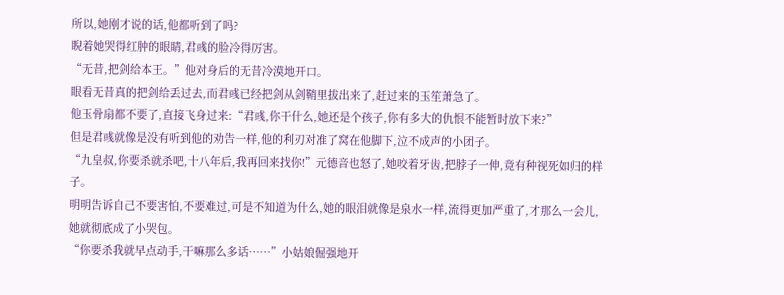所以,她刚才说的话,他都听到了吗?
睨着她哭得红肿的眼睛,君彧的脸冷得厉害。
“无昔,把剑给本王。”他对身后的无昔冷漠地开口。
眼看无昔真的把剑给丢过去,而君彧已经把剑从剑鞘里拔出来了,赶过来的玉笙萧急了。
他玉骨扇都不要了,直接飞身过来:“君彧,你干什么,她还是个孩子,你有多大的仇恨不能暂时放下来?”
但是君彧就像是没有听到他的劝告一样,他的利刃对准了窝在他脚下,泣不成声的小团子。
“九皇叔,你要杀就杀吧,十八年后,我再回来找你!”元德音也怒了,她咬着牙齿,把脖子一伸,竟有种视死如归的样子。
明明告诉自己不要害怕,不要难过,可是不知道为什么,她的眼泪就像是泉水一样,流得更加严重了,才那么一会儿,她就彻底成了小哭包。
“你要杀我就早点动手,干嘛那么多话……”小姑娘倔强地开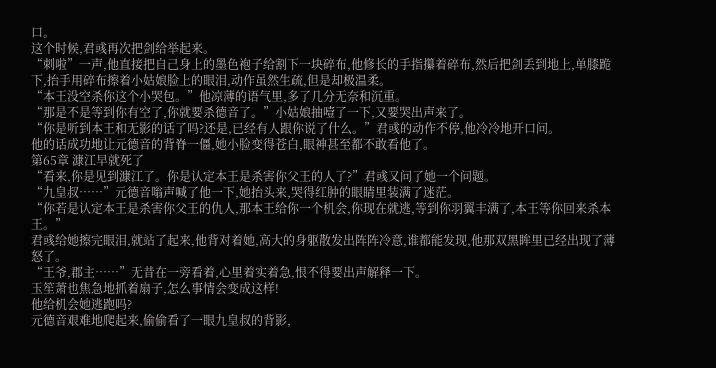口。
这个时候,君彧再次把剑给举起来。
“刺啦”一声,他直接把自己身上的墨色袍子给割下一块碎布,他修长的手指攥着碎布,然后把剑丢到地上,单膝跪下,抬手用碎布擦着小姑娘脸上的眼泪,动作虽然生疏,但是却极温柔。
“本王没空杀你这个小哭包。”他凉薄的语气里,多了几分无奈和沉重。
“那是不是等到你有空了,你就要杀德音了。”小姑娘抽噎了一下,又要哭出声来了。
“你是听到本王和无影的话了吗?还是,已经有人跟你说了什么。”君彧的动作不停,他冷冷地开口问。
他的话成功地让元德音的背脊一僵,她小脸变得苍白,眼神甚至都不敢看他了。
第65章 漮江早就死了
“看来,你是见到漮江了。你是认定本王是杀害你父王的人了?”君彧又问了她一个问题。
“九皇叔……”元德音嗡声喊了他一下,她抬头来,哭得红肿的眼睛里装满了迷茫。
“你若是认定本王是杀害你父王的仇人,那本王给你一个机会,你现在就逃,等到你羽翼丰满了,本王等你回来杀本王。”
君彧给她擦完眼泪,就站了起来,他背对着她,高大的身躯散发出阵阵冷意,谁都能发现,他那双黑眸里已经出现了薄怒了。
“王爷,郡主……”无昔在一旁看着,心里着实着急,恨不得要出声解释一下。
玉笙萧也焦急地抓着扇子,怎么事情会变成这样!
他给机会她逃跑吗?
元德音艰难地爬起来,偷偷看了一眼九皇叔的背影,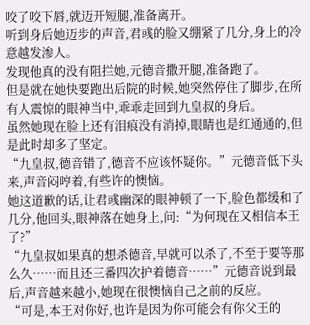咬了咬下唇,就迈开短腿,准备离开。
听到身后她迈步的声音,君彧的脸又绷紧了几分,身上的冷意越发渗人。
发现他真的没有阻拦她,元德音撒开腿,准备跑了。
但是就在她快要跑出后院的时候,她突然停住了脚步,在所有人震惊的眼神当中,乖乖走回到九皇叔的身后。
虽然她现在脸上还有泪痕没有消掉,眼睛也是红通通的,但是此时却多了坚定。
“九皇叔,德音错了,德音不应该怀疑你。”元德音低下头来,声音闷哼着,有些许的懊恼。
她这道歉的话,让君彧幽深的眼神顿了一下,脸色都缓和了几分,他回头,眼神落在她身上,问:“为何现在又相信本王了?”
“九皇叔如果真的想杀德音,早就可以杀了,不至于要等那么久……而且还三番四次护着德音……”元德音说到最后,声音越来越小,她现在很懊恼自己之前的反应。
“可是,本王对你好,也许是因为你可能会有你父王的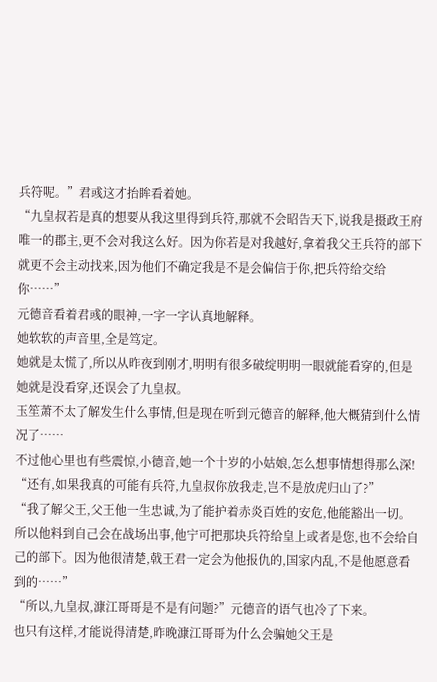兵符呢。”君彧这才抬眸看着她。
“九皇叔若是真的想要从我这里得到兵符,那就不会昭告天下,说我是摄政王府唯一的郡主,更不会对我这么好。因为你若是对我越好,拿着我父王兵符的部下就更不会主动找来,因为他们不确定我是不是会偏信于你,把兵符给交给你……”
元德音看着君彧的眼神,一字一字认真地解释。
她软软的声音里,全是笃定。
她就是太慌了,所以从昨夜到刚才,明明有很多破绽明明一眼就能看穿的,但是她就是没看穿,还误会了九皇叔。
玉笙萧不太了解发生什么事情,但是现在听到元德音的解释,他大概猜到什么情况了……
不过他心里也有些震惊,小德音,她一个十岁的小姑娘,怎么想事情想得那么深!
“还有,如果我真的可能有兵符,九皇叔你放我走,岂不是放虎归山了?”
“我了解父王,父王他一生忠诚,为了能护着赤炎百姓的安危,他能豁出一切。所以他料到自己会在战场出事,他宁可把那块兵符给皇上或者是您,也不会给自己的部下。因为他很清楚,戟王君一定会为他报仇的,国家内乱,不是他愿意看到的……”
“所以,九皇叔,漮江哥哥是不是有问题?”元德音的语气也冷了下来。
也只有这样,才能说得清楚,昨晚漮江哥哥为什么会骗她父王是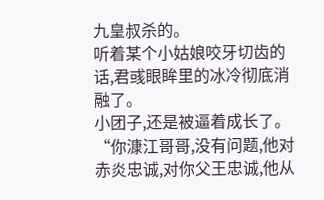九皇叔杀的。
听着某个小姑娘咬牙切齿的话,君彧眼眸里的冰冷彻底消融了。
小团子,还是被逼着成长了。
“你漮江哥哥,没有问题,他对赤炎忠诚,对你父王忠诚,他从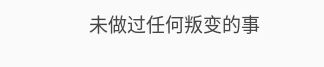未做过任何叛变的事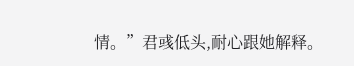情。”君彧低头,耐心跟她解释。